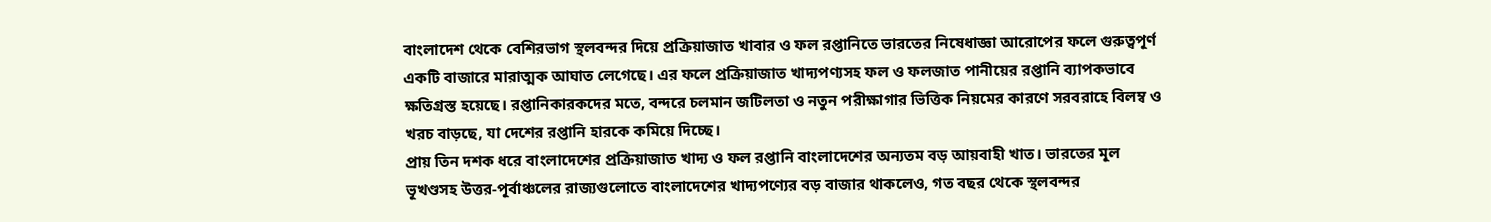বাংলাদেশ থেকে বেশিরভাগ স্থলবন্দর দিয়ে প্রক্রিয়াজাত খাবার ও ফল রপ্তানিতে ভারতের নিষেধাজ্ঞা আরোপের ফলে গুরুত্বপূর্ণ একটি বাজারে মারাত্মক আঘাত লেগেছে। এর ফলে প্রক্রিয়াজাত খাদ্যপণ্যসহ ফল ও ফলজাত পানীয়ের রপ্তানি ব্যাপকভাবে ক্ষতিগ্রস্ত হয়েছে। রপ্তানিকারকদের মতে, বন্দরে চলমান জটিলতা ও নতুন পরীক্ষাগার ভিত্তিক নিয়মের কারণে সরবরাহে বিলম্ব ও খরচ বাড়ছে, যা দেশের রপ্তানি হারকে কমিয়ে দিচ্ছে।
প্রায় তিন দশক ধরে বাংলাদেশের প্রক্রিয়াজাত খাদ্য ও ফল রপ্তানি বাংলাদেশের অন্যতম বড় আয়বাহী খাত। ভারতের মূল ভূখণ্ডসহ উত্তর-পূর্বাঞ্চলের রাজ্যগুলোতে বাংলাদেশের খাদ্যপণ্যের বড় বাজার থাকলেও, গত বছর থেকে স্থলবন্দর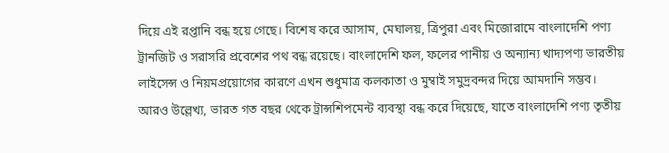দিয়ে এই রপ্তানি বন্ধ হয়ে গেছে। বিশেষ করে আসাম, মেঘালয়, ত্রিপুরা এবং মিজোরামে বাংলাদেশি পণ্য ট্রানজিট ও সরাসরি প্রবেশের পথ বন্ধ রয়েছে। বাংলাদেশি ফল, ফলের পানীয় ও অন্যান্য খাদ্যপণ্য ভারতীয় লাইসেন্স ও নিয়মপ্রয়োগের কারণে এখন শুধুমাত্র কলকাতা ও মুম্বাই সমুদ্রবন্দর দিয়ে আমদানি সম্ভব।
আরও উল্লেখ্য, ভারত গত বছর থেকে ট্রান্সশিপমেন্ট ব্যবস্থা বন্ধ করে দিয়েছে, যাতে বাংলাদেশি পণ্য তৃতীয়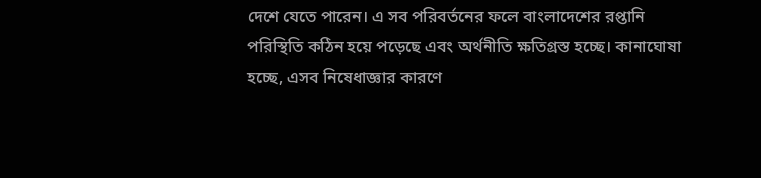দেশে যেতে পারেন। এ সব পরিবর্তনের ফলে বাংলাদেশের রপ্তানি পরিস্থিতি কঠিন হয়ে পড়েছে এবং অর্থনীতি ক্ষতিগ্রস্ত হচ্ছে। কানাঘোষা হচ্ছে, এসব নিষেধাজ্ঞার কারণে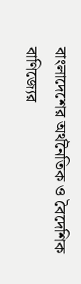বাংলাদেশের অর্থনৈতিক ও বৈদেশিক বাণিজ্যের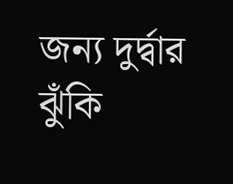জন্য দুর্দ্বার ঝুঁকি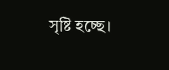সৃষ্টি হচ্ছে।